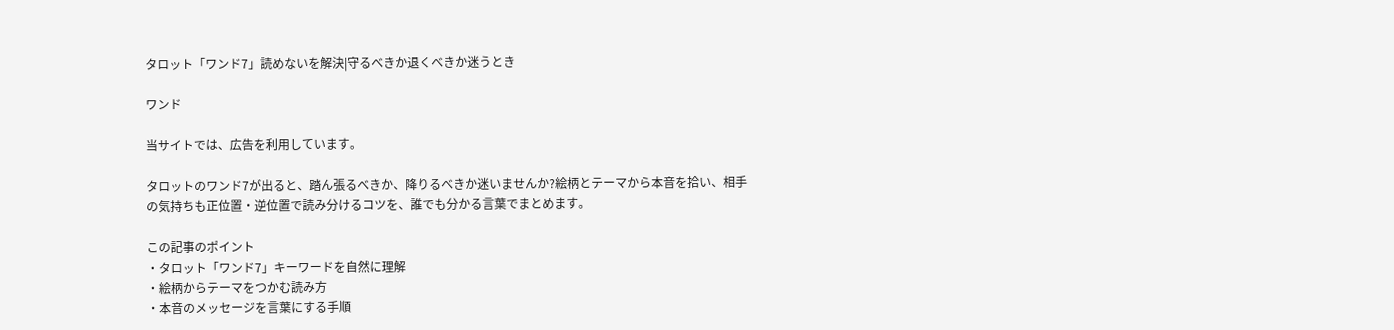タロット「ワンド7」読めないを解決|守るべきか退くべきか迷うとき

ワンド

当サイトでは、広告を利用しています。

タロットのワンド7が出ると、踏ん張るべきか、降りるべきか迷いませんか?絵柄とテーマから本音を拾い、相手の気持ちも正位置・逆位置で読み分けるコツを、誰でも分かる言葉でまとめます。

この記事のポイント
・タロット「ワンド7」キーワードを自然に理解
・絵柄からテーマをつかむ読み方
・本音のメッセージを言葉にする手順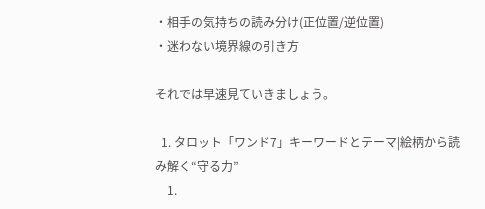・相手の気持ちの読み分け(正位置/逆位置)
・迷わない境界線の引き方

それでは早速見ていきましょう。

  1. タロット「ワンド7」キーワードとテーマ|絵柄から読み解く“守る力”
    1.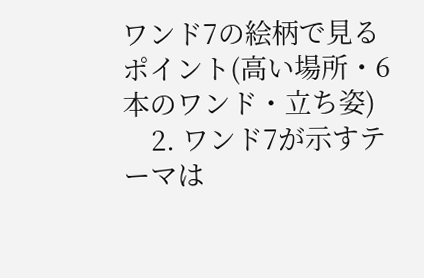ワンド7の絵柄で見るポイント(高い場所・6本のワンド・立ち姿)
    2. ワンド7が示すテーマは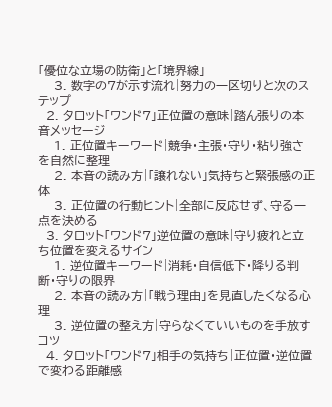「優位な立場の防衛」と「境界線」
    3. 数字の7が示す流れ|努力の一区切りと次のステップ
  2. タロット「ワンド7」正位置の意味|踏ん張りの本音メッセージ
    1. 正位置キーワード|競争・主張・守り・粘り強さを自然に整理
    2. 本音の読み方|「譲れない」気持ちと緊張感の正体
    3. 正位置の行動ヒント|全部に反応せず、守る一点を決める
  3. タロット「ワンド7」逆位置の意味|守り疲れと立ち位置を変えるサイン
    1. 逆位置キーワード|消耗・自信低下・降りる判断・守りの限界
    2. 本音の読み方|「戦う理由」を見直したくなる心理
    3. 逆位置の整え方|守らなくていいものを手放すコツ
  4. タロット「ワンド7」相手の気持ち|正位置・逆位置で変わる距離感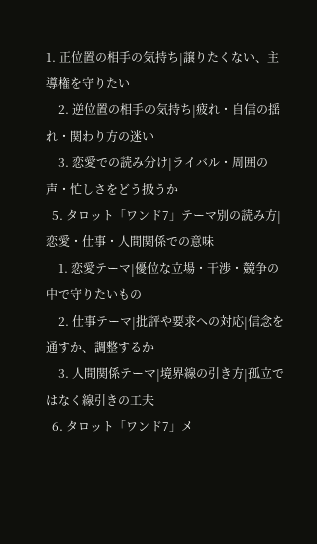1. 正位置の相手の気持ち|譲りたくない、主導権を守りたい
    2. 逆位置の相手の気持ち|疲れ・自信の揺れ・関わり方の迷い
    3. 恋愛での読み分け|ライバル・周囲の声・忙しさをどう扱うか
  5. タロット「ワンド7」テーマ別の読み方|恋愛・仕事・人間関係での意味
    1. 恋愛テーマ|優位な立場・干渉・競争の中で守りたいもの
    2. 仕事テーマ|批評や要求への対応|信念を通すか、調整するか
    3. 人間関係テーマ|境界線の引き方|孤立ではなく線引きの工夫
  6. タロット「ワンド7」メ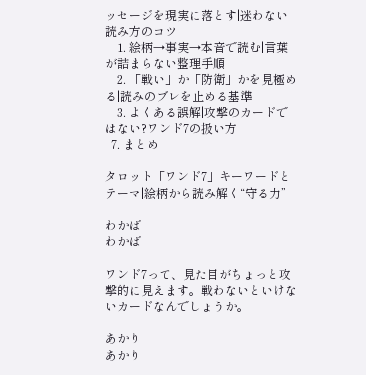ッセージを現実に落とす|迷わない読み方のコツ
    1. 絵柄→事実→本音で読む|言葉が詰まらない整理手順
    2. 「戦い」か「防衛」かを見極める|読みのブレを止める基準
    3. よくある誤解|攻撃のカードではない?ワンド7の扱い方
  7. まとめ

タロット「ワンド7」キーワードとテーマ|絵柄から読み解く“守る力”

わかば
わかば

ワンド7って、見た目がちょっと攻撃的に見えます。戦わないといけないカードなんでしょうか。

あかり
あかり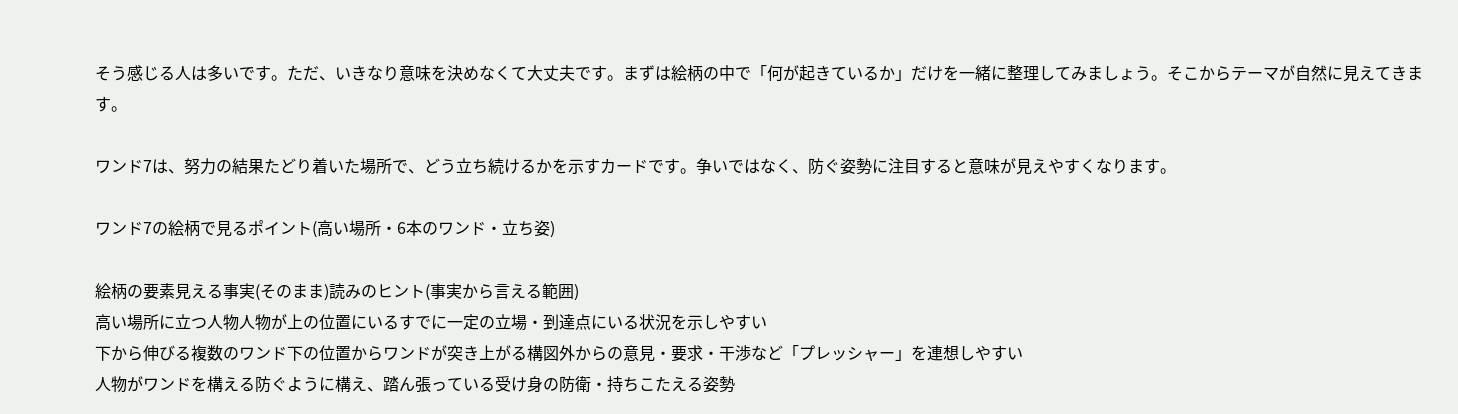そう感じる人は多いです。ただ、いきなり意味を決めなくて大丈夫です。まずは絵柄の中で「何が起きているか」だけを一緒に整理してみましょう。そこからテーマが自然に見えてきます。

ワンド7は、努力の結果たどり着いた場所で、どう立ち続けるかを示すカードです。争いではなく、防ぐ姿勢に注目すると意味が見えやすくなります。

ワンド7の絵柄で見るポイント(高い場所・6本のワンド・立ち姿)

絵柄の要素見える事実(そのまま)読みのヒント(事実から言える範囲)
高い場所に立つ人物人物が上の位置にいるすでに一定の立場・到達点にいる状況を示しやすい
下から伸びる複数のワンド下の位置からワンドが突き上がる構図外からの意見・要求・干渉など「プレッシャー」を連想しやすい
人物がワンドを構える防ぐように構え、踏ん張っている受け身の防衛・持ちこたえる姿勢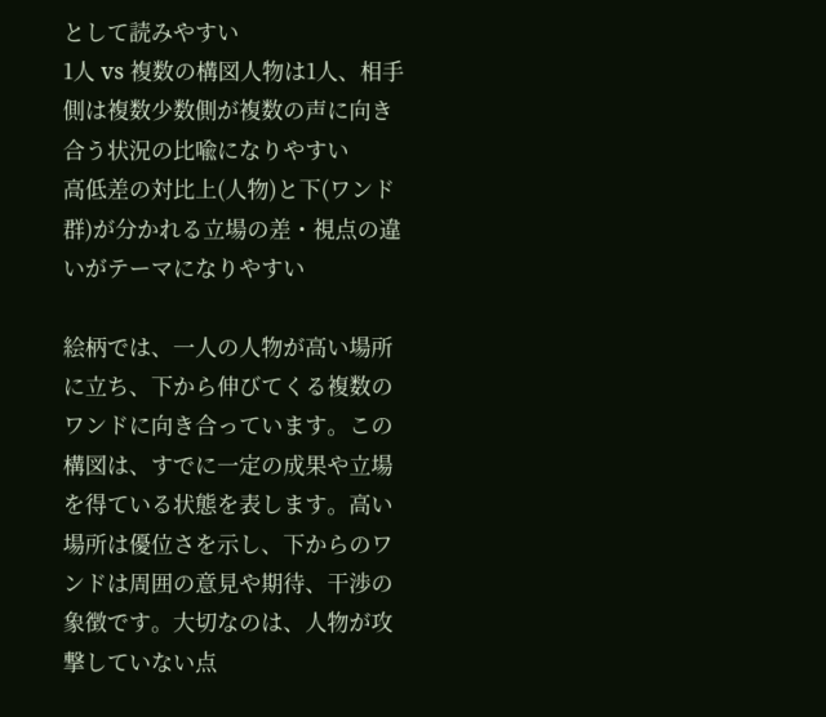として読みやすい
1人 vs 複数の構図人物は1人、相手側は複数少数側が複数の声に向き合う状況の比喩になりやすい
高低差の対比上(人物)と下(ワンド群)が分かれる立場の差・視点の違いがテーマになりやすい

絵柄では、一人の人物が高い場所に立ち、下から伸びてくる複数のワンドに向き合っています。この構図は、すでに一定の成果や立場を得ている状態を表します。高い場所は優位さを示し、下からのワンドは周囲の意見や期待、干渉の象徴です。大切なのは、人物が攻撃していない点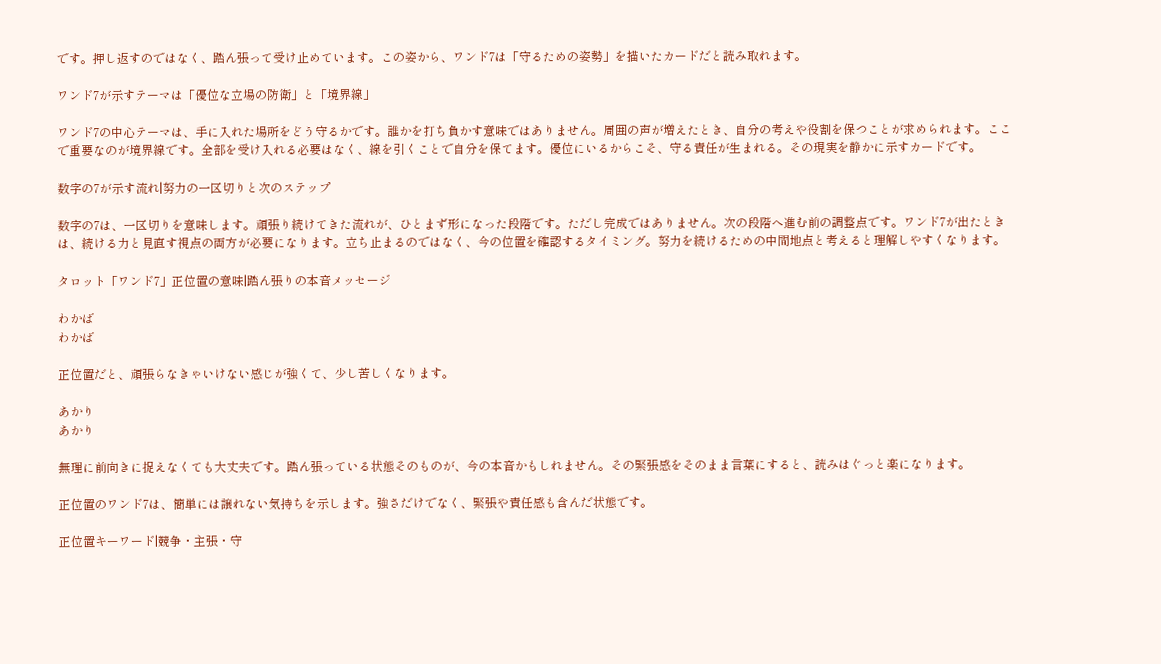です。押し返すのではなく、踏ん張って受け止めています。この姿から、ワンド7は「守るための姿勢」を描いたカードだと読み取れます。

ワンド7が示すテーマは「優位な立場の防衛」と「境界線」

ワンド7の中心テーマは、手に入れた場所をどう守るかです。誰かを打ち負かす意味ではありません。周囲の声が増えたとき、自分の考えや役割を保つことが求められます。ここで重要なのが境界線です。全部を受け入れる必要はなく、線を引くことで自分を保てます。優位にいるからこそ、守る責任が生まれる。その現実を静かに示すカードです。

数字の7が示す流れ|努力の一区切りと次のステップ

数字の7は、一区切りを意味します。頑張り続けてきた流れが、ひとまず形になった段階です。ただし完成ではありません。次の段階へ進む前の調整点です。ワンド7が出たときは、続ける力と見直す視点の両方が必要になります。立ち止まるのではなく、今の位置を確認するタイミング。努力を続けるための中間地点と考えると理解しやすくなります。

タロット「ワンド7」正位置の意味|踏ん張りの本音メッセージ

わかば
わかば

正位置だと、頑張らなきゃいけない感じが強くて、少し苦しくなります。

あかり
あかり

無理に前向きに捉えなくても大丈夫です。踏ん張っている状態そのものが、今の本音かもしれません。その緊張感をそのまま言葉にすると、読みはぐっと楽になります。

正位置のワンド7は、簡単には譲れない気持ちを示します。強さだけでなく、緊張や責任感も含んだ状態です。

正位置キーワード|競争・主張・守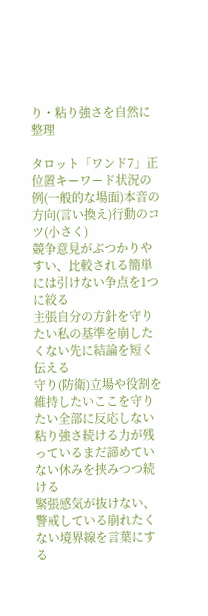り・粘り強さを自然に整理

タロット「ワンド7」正位置キーワード状況の例(一般的な場面)本音の方向(言い換え)行動のコツ(小さく)
競争意見がぶつかりやすい、比較される簡単には引けない争点を1つに絞る
主張自分の方針を守りたい私の基準を崩したくない先に結論を短く伝える
守り(防衛)立場や役割を維持したいここを守りたい全部に反応しない
粘り強さ続ける力が残っているまだ諦めていない休みを挟みつつ続ける
緊張感気が抜けない、警戒している崩れたくない境界線を言葉にする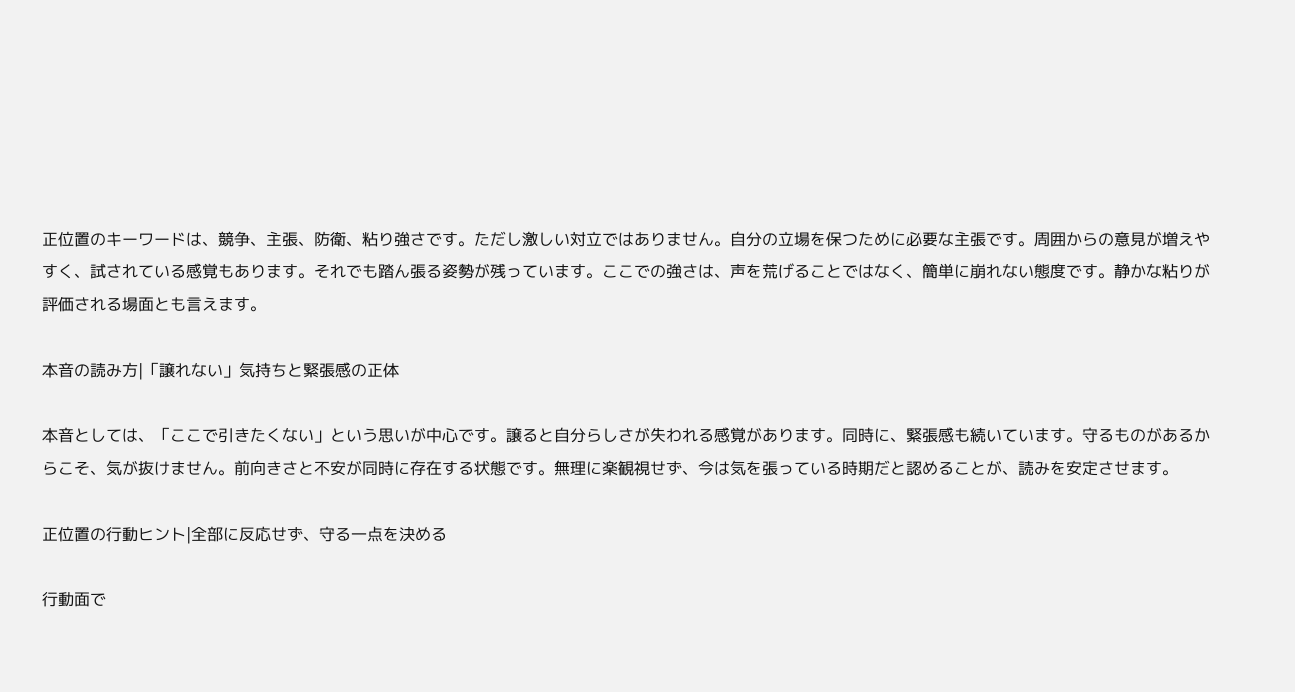正位置のキーワードは、競争、主張、防衛、粘り強さです。ただし激しい対立ではありません。自分の立場を保つために必要な主張です。周囲からの意見が増えやすく、試されている感覚もあります。それでも踏ん張る姿勢が残っています。ここでの強さは、声を荒げることではなく、簡単に崩れない態度です。静かな粘りが評価される場面とも言えます。

本音の読み方|「譲れない」気持ちと緊張感の正体

本音としては、「ここで引きたくない」という思いが中心です。譲ると自分らしさが失われる感覚があります。同時に、緊張感も続いています。守るものがあるからこそ、気が抜けません。前向きさと不安が同時に存在する状態です。無理に楽観視せず、今は気を張っている時期だと認めることが、読みを安定させます。

正位置の行動ヒント|全部に反応せず、守る一点を決める

行動面で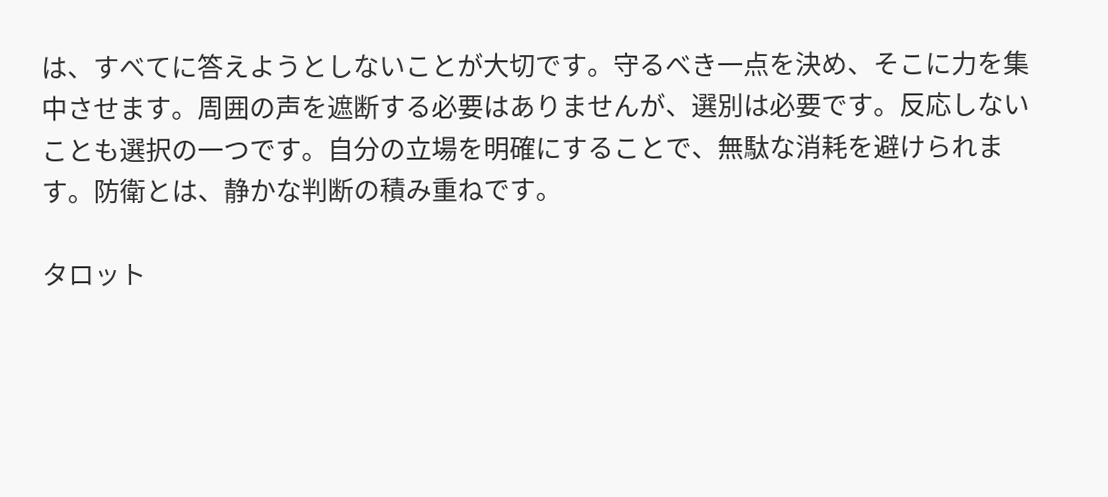は、すべてに答えようとしないことが大切です。守るべき一点を決め、そこに力を集中させます。周囲の声を遮断する必要はありませんが、選別は必要です。反応しないことも選択の一つです。自分の立場を明確にすることで、無駄な消耗を避けられます。防衛とは、静かな判断の積み重ねです。

タロット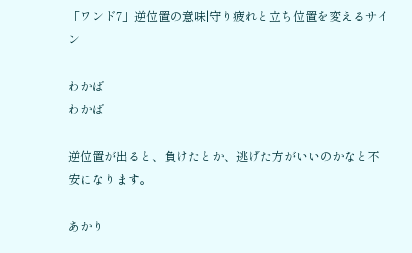「ワンド7」逆位置の意味|守り疲れと立ち位置を変えるサイン

わかば
わかば

逆位置が出ると、負けたとか、逃げた方がいいのかなと不安になります。

あかり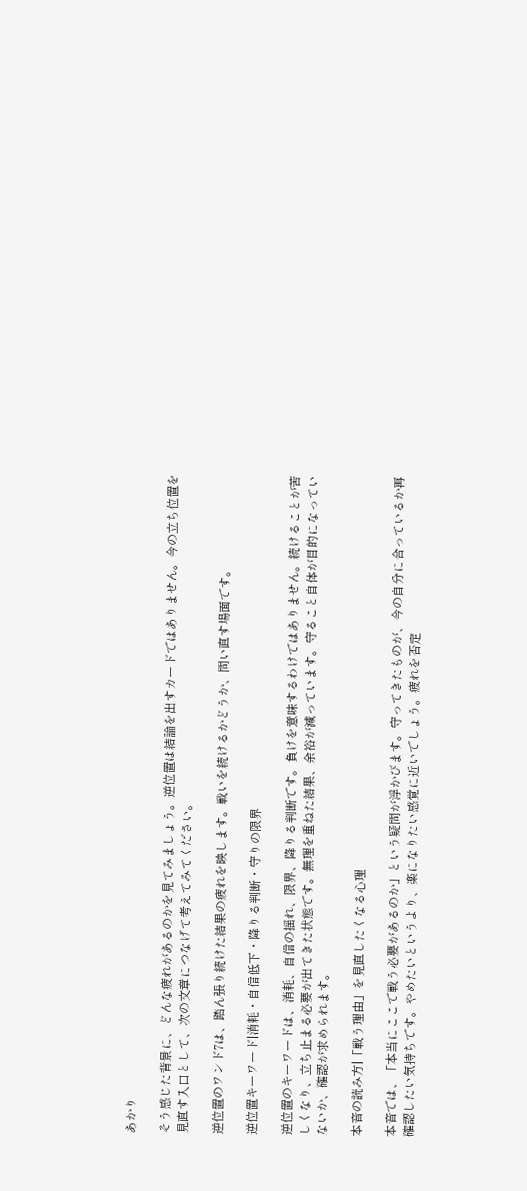あかり

そう感じた背景に、どんな疲れがあるのかを見てみましょう。逆位置は結論を出すカードではありません。今の立ち位置を見直す入口として、次の文章につなげて考えてみてください。

逆位置のワンド7は、踏ん張り続けた結果の疲れを映します。戦いを続けるかどうか、問い直す場面です。

逆位置キーワード|消耗・自信低下・降りる判断・守りの限界

逆位置のキーワードは、消耗、自信の揺れ、限界、降りる判断です。負けを意味するわけではありません。続けることが苦しくなり、立ち止まる必要が出てきた状態です。無理を重ねた結果、余裕が減っています。守ること自体が目的になっていないか、確認が求められます。

本音の読み方|「戦う理由」を見直したくなる心理

本音では、「本当にここで戦う必要があるのか」という疑問が浮かびます。守ってきたものが、今の自分に合っているか再確認したい気持ちです。やめたいというより、楽になりたい感覚に近いでしょう。疲れを否定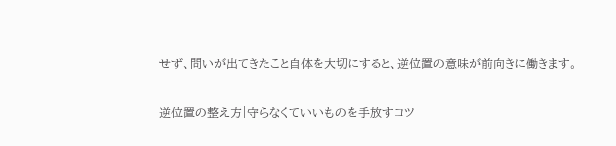せず、問いが出てきたこと自体を大切にすると、逆位置の意味が前向きに働きます。

逆位置の整え方|守らなくていいものを手放すコツ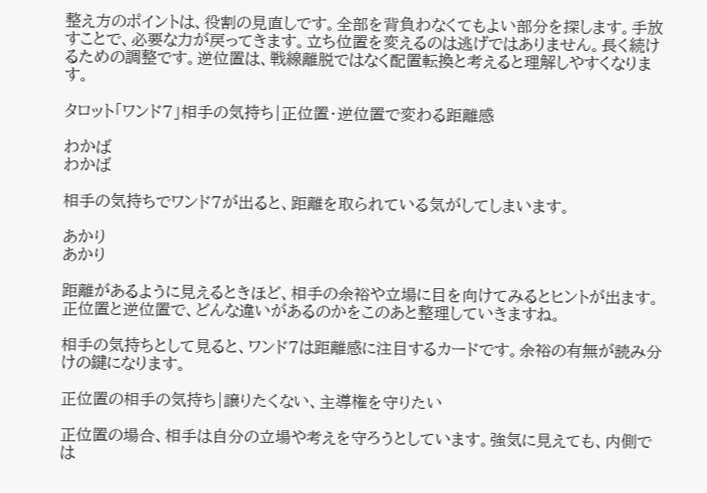整え方のポイントは、役割の見直しです。全部を背負わなくてもよい部分を探します。手放すことで、必要な力が戻ってきます。立ち位置を変えるのは逃げではありません。長く続けるための調整です。逆位置は、戦線離脱ではなく配置転換と考えると理解しやすくなります。

タロット「ワンド7」相手の気持ち|正位置・逆位置で変わる距離感

わかば
わかば

相手の気持ちでワンド7が出ると、距離を取られている気がしてしまいます。

あかり
あかり

距離があるように見えるときほど、相手の余裕や立場に目を向けてみるとヒントが出ます。正位置と逆位置で、どんな違いがあるのかをこのあと整理していきますね。

相手の気持ちとして見ると、ワンド7は距離感に注目するカードです。余裕の有無が読み分けの鍵になります。

正位置の相手の気持ち|譲りたくない、主導権を守りたい

正位置の場合、相手は自分の立場や考えを守ろうとしています。強気に見えても、内側では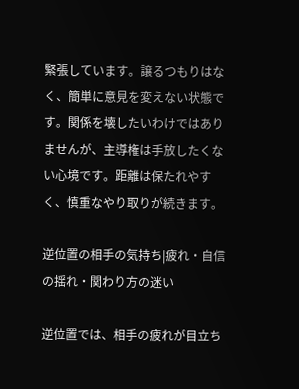緊張しています。譲るつもりはなく、簡単に意見を変えない状態です。関係を壊したいわけではありませんが、主導権は手放したくない心境です。距離は保たれやすく、慎重なやり取りが続きます。

逆位置の相手の気持ち|疲れ・自信の揺れ・関わり方の迷い

逆位置では、相手の疲れが目立ち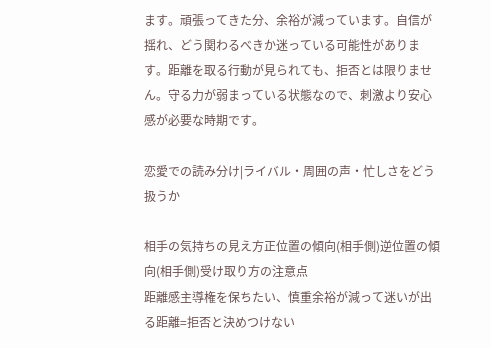ます。頑張ってきた分、余裕が減っています。自信が揺れ、どう関わるべきか迷っている可能性があります。距離を取る行動が見られても、拒否とは限りません。守る力が弱まっている状態なので、刺激より安心感が必要な時期です。

恋愛での読み分け|ライバル・周囲の声・忙しさをどう扱うか

相手の気持ちの見え方正位置の傾向(相手側)逆位置の傾向(相手側)受け取り方の注意点
距離感主導権を保ちたい、慎重余裕が減って迷いが出る距離=拒否と決めつけない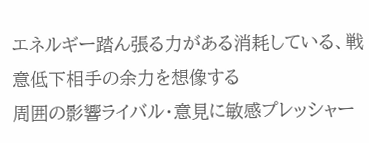エネルギー踏ん張る力がある消耗している、戦意低下相手の余力を想像する
周囲の影響ライバル・意見に敏感プレッシャー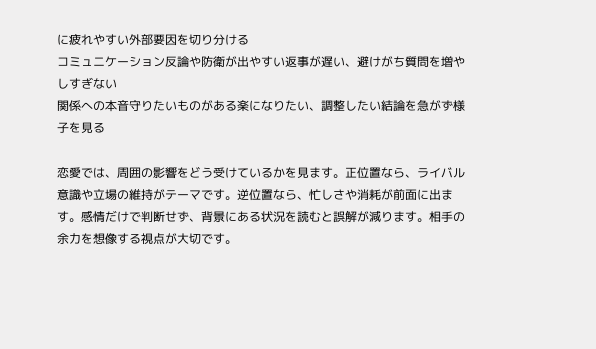に疲れやすい外部要因を切り分ける
コミュニケーション反論や防衛が出やすい返事が遅い、避けがち質問を増やしすぎない
関係への本音守りたいものがある楽になりたい、調整したい結論を急がず様子を見る

恋愛では、周囲の影響をどう受けているかを見ます。正位置なら、ライバル意識や立場の維持がテーマです。逆位置なら、忙しさや消耗が前面に出ます。感情だけで判断せず、背景にある状況を読むと誤解が減ります。相手の余力を想像する視点が大切です。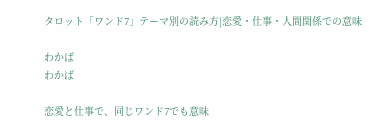タロット「ワンド7」テーマ別の読み方|恋愛・仕事・人間関係での意味

わかば
わかば

恋愛と仕事で、同じワンド7でも意味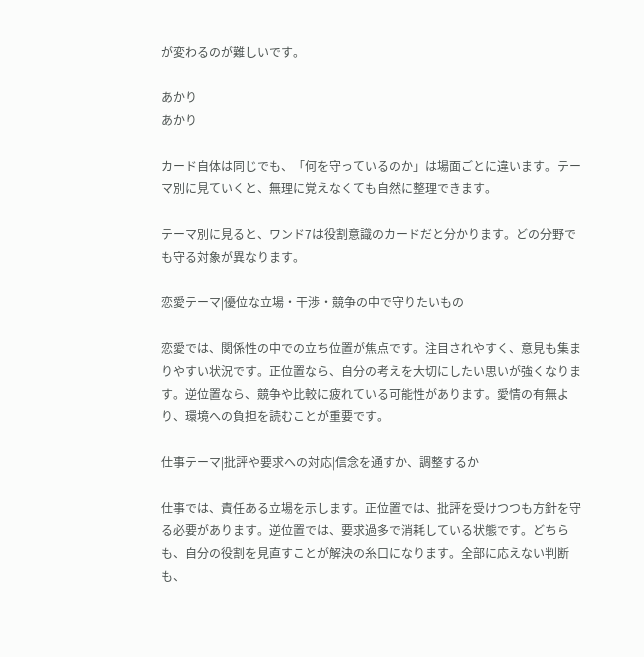が変わるのが難しいです。

あかり
あかり

カード自体は同じでも、「何を守っているのか」は場面ごとに違います。テーマ別に見ていくと、無理に覚えなくても自然に整理できます。

テーマ別に見ると、ワンド7は役割意識のカードだと分かります。どの分野でも守る対象が異なります。

恋愛テーマ|優位な立場・干渉・競争の中で守りたいもの

恋愛では、関係性の中での立ち位置が焦点です。注目されやすく、意見も集まりやすい状況です。正位置なら、自分の考えを大切にしたい思いが強くなります。逆位置なら、競争や比較に疲れている可能性があります。愛情の有無より、環境への負担を読むことが重要です。

仕事テーマ|批評や要求への対応|信念を通すか、調整するか

仕事では、責任ある立場を示します。正位置では、批評を受けつつも方針を守る必要があります。逆位置では、要求過多で消耗している状態です。どちらも、自分の役割を見直すことが解決の糸口になります。全部に応えない判断も、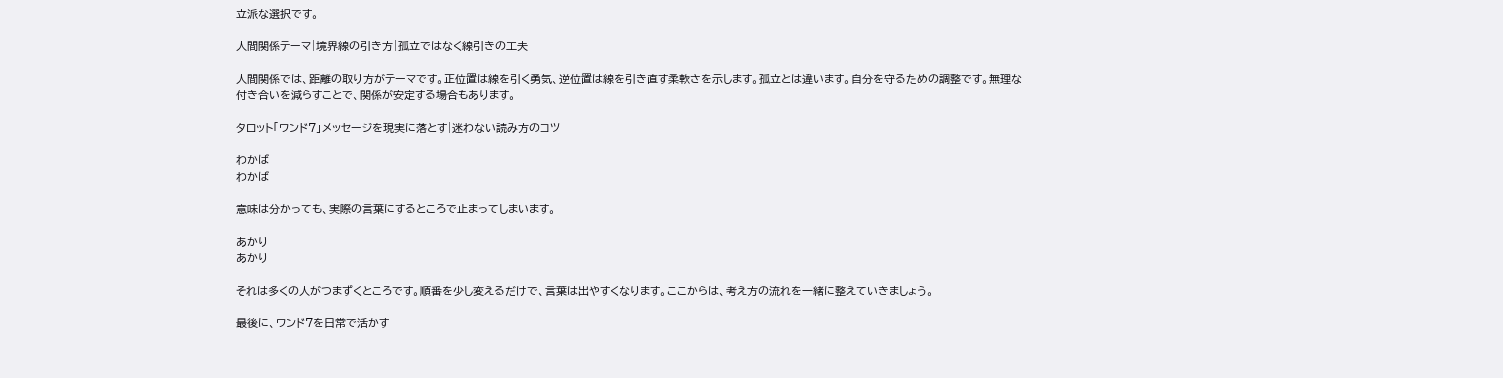立派な選択です。

人間関係テーマ|境界線の引き方|孤立ではなく線引きの工夫

人間関係では、距離の取り方がテーマです。正位置は線を引く勇気、逆位置は線を引き直す柔軟さを示します。孤立とは違います。自分を守るための調整です。無理な付き合いを減らすことで、関係が安定する場合もあります。

タロット「ワンド7」メッセージを現実に落とす|迷わない読み方のコツ

わかば
わかば

意味は分かっても、実際の言葉にするところで止まってしまいます。

あかり
あかり

それは多くの人がつまずくところです。順番を少し変えるだけで、言葉は出やすくなります。ここからは、考え方の流れを一緒に整えていきましょう。

最後に、ワンド7を日常で活かす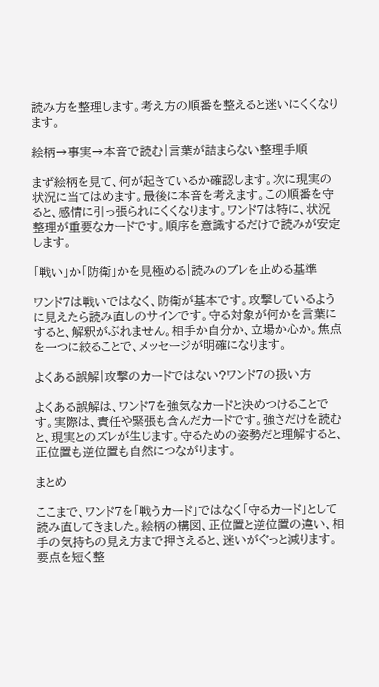読み方を整理します。考え方の順番を整えると迷いにくくなります。

絵柄→事実→本音で読む|言葉が詰まらない整理手順

まず絵柄を見て、何が起きているか確認します。次に現実の状況に当てはめます。最後に本音を考えます。この順番を守ると、感情に引っ張られにくくなります。ワンド7は特に、状況整理が重要なカードです。順序を意識するだけで読みが安定します。

「戦い」か「防衛」かを見極める|読みのブレを止める基準

ワンド7は戦いではなく、防衛が基本です。攻撃しているように見えたら読み直しのサインです。守る対象が何かを言葉にすると、解釈がぶれません。相手か自分か、立場か心か。焦点を一つに絞ることで、メッセージが明確になります。

よくある誤解|攻撃のカードではない?ワンド7の扱い方

よくある誤解は、ワンド7を強気なカードと決めつけることです。実際は、責任や緊張も含んだカードです。強さだけを読むと、現実とのズレが生じます。守るための姿勢だと理解すると、正位置も逆位置も自然につながります。

まとめ

ここまで、ワンド7を「戦うカード」ではなく「守るカード」として読み直してきました。絵柄の構図、正位置と逆位置の違い、相手の気持ちの見え方まで押さえると、迷いがぐっと減ります。要点を短く整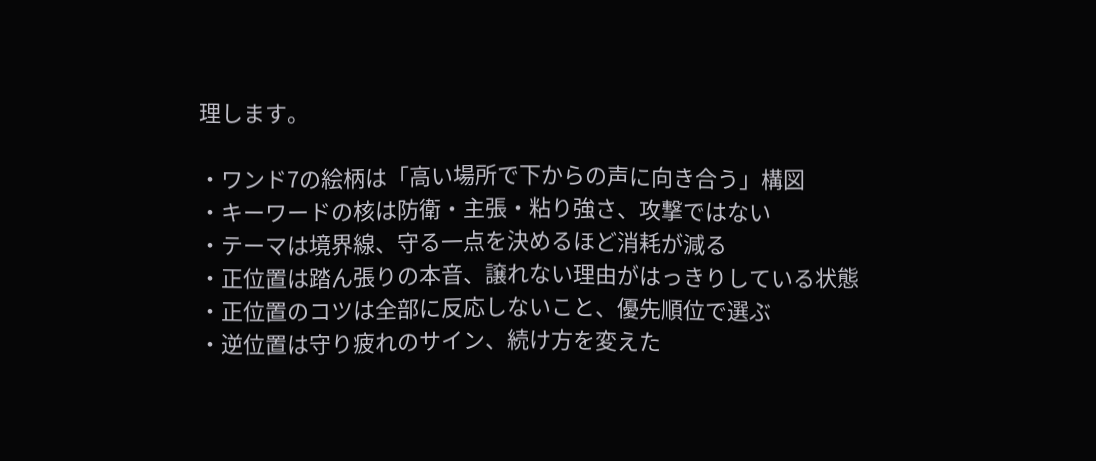理します。

・ワンド7の絵柄は「高い場所で下からの声に向き合う」構図
・キーワードの核は防衛・主張・粘り強さ、攻撃ではない
・テーマは境界線、守る一点を決めるほど消耗が減る
・正位置は踏ん張りの本音、譲れない理由がはっきりしている状態
・正位置のコツは全部に反応しないこと、優先順位で選ぶ
・逆位置は守り疲れのサイン、続け方を変えた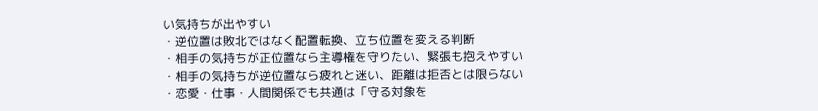い気持ちが出やすい
・逆位置は敗北ではなく配置転換、立ち位置を変える判断
・相手の気持ちが正位置なら主導権を守りたい、緊張も抱えやすい
・相手の気持ちが逆位置なら疲れと迷い、距離は拒否とは限らない
・恋愛・仕事・人間関係でも共通は「守る対象を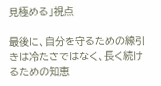見極める」視点

最後に、自分を守るための線引きは冷たさではなく、長く続けるための知恵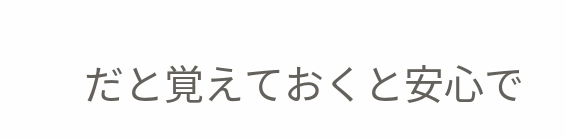だと覚えておくと安心で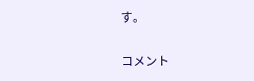す。

コメント